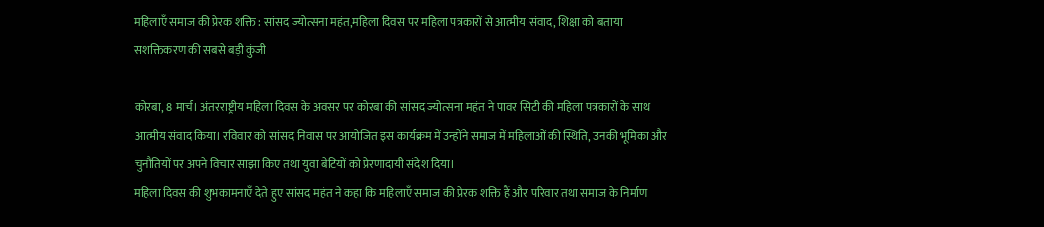महिलाएँ समाज की प्रेरक शक्ति : सांसद ज्योत्सना महंत,महिला दिवस पर महिला पत्रकारों से आत्मीय संवाद, शिक्षा को बताया सशक्तिकरण की सबसे बड़ी कुंजी

कोरबा, 8 मार्च। अंतरराष्ट्रीय महिला दिवस के अवसर पर कोरबा की सांसद ज्योत्सना महंत ने पावर सिटी की महिला पत्रकारों के साथ आत्मीय संवाद किया। रविवार को सांसद निवास पर आयोजित इस कार्यक्रम में उन्होंने समाज में महिलाओं की स्थिति, उनकी भूमिका और चुनौतियों पर अपने विचार साझा किए तथा युवा बेटियों को प्रेरणादायी संदेश दिया।
महिला दिवस की शुभकामनाएँ देते हुए सांसद महंत ने कहा कि महिलाएँ समाज की प्रेरक शक्ति हैं और परिवार तथा समाज के निर्माण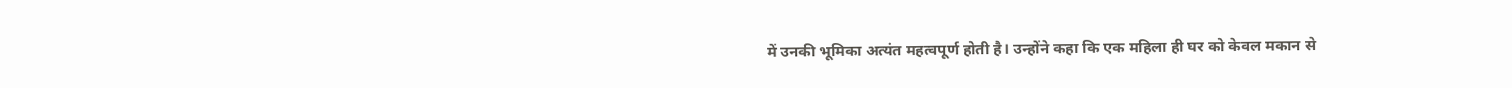में उनकी भूमिका अत्यंत महत्वपूर्ण होती है। उन्होंने कहा कि एक महिला ही घर को केवल मकान से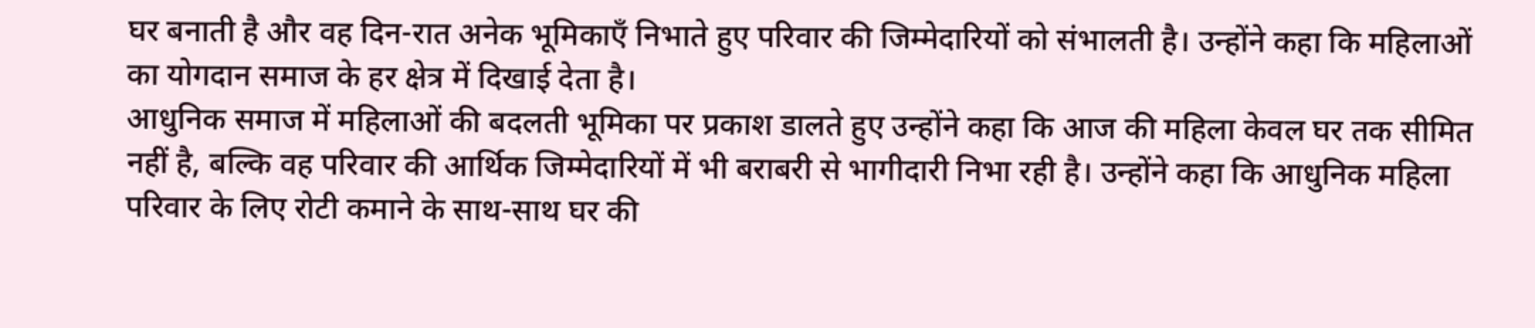घर बनाती है और वह दिन-रात अनेक भूमिकाएँ निभाते हुए परिवार की जिम्मेदारियों को संभालती है। उन्होंने कहा कि महिलाओं का योगदान समाज के हर क्षेत्र में दिखाई देता है।
आधुनिक समाज में महिलाओं की बदलती भूमिका पर प्रकाश डालते हुए उन्होंने कहा कि आज की महिला केवल घर तक सीमित नहीं है, बल्कि वह परिवार की आर्थिक जिम्मेदारियों में भी बराबरी से भागीदारी निभा रही है। उन्होंने कहा कि आधुनिक महिला परिवार के लिए रोटी कमाने के साथ-साथ घर की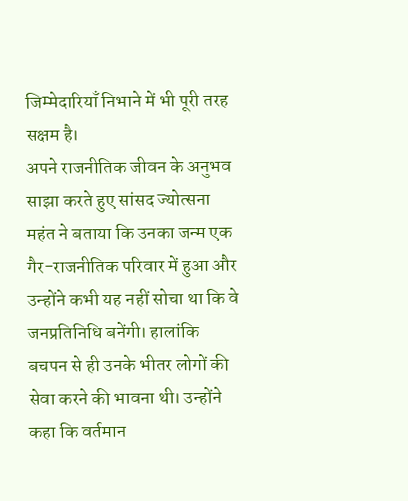जिम्मेदारियाँ निभाने में भी पूरी तरह सक्षम है।
अपने राजनीतिक जीवन के अनुभव साझा करते हुए सांसद ज्योत्सना महंत ने बताया कि उनका जन्म एक गैर-राजनीतिक परिवार में हुआ और उन्होंने कभी यह नहीं सोचा था कि वे जनप्रतिनिधि बनेंगी। हालांकि बचपन से ही उनके भीतर लोगों की सेवा करने की भावना थी। उन्होंने कहा कि वर्तमान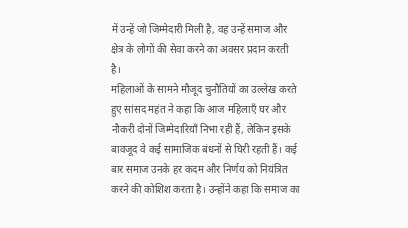में उन्हें जो जिम्मेदारी मिली है, वह उन्हें समाज और क्षेत्र के लोगों की सेवा करने का अवसर प्रदान करती है।
महिलाओं के सामने मौजूद चुनौतियों का उल्लेख करते हुए सांसद महंत ने कहा कि आज महिलाएँ घर और नौकरी दोनों जिम्मेदारियाँ निभा रही हैं, लेकिन इसके बावजूद वे कई सामाजिक बंधनों से घिरी रहती हैं। कई बार समाज उनके हर कदम और निर्णय को नियंत्रित करने की कोशिश करता है। उन्होंने कहा कि समाज का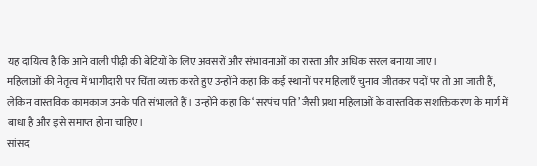यह दायित्व है कि आने वाली पीढ़ी की बेटियों के लिए अवसरों और संभावनाओं का रास्ता और अधिक सरल बनाया जाए।
महिलाओं की नेतृत्व में भागीदारी पर चिंता व्यक्त करते हुए उन्होंने कहा कि कई स्थानों पर महिलाएँ चुनाव जीतकर पदों पर तो आ जाती हैं, लेकिन वास्तविक कामकाज उनके पति संभालते हैं। उन्होंने कहा कि ‘सरपंच पति’ जैसी प्रथा महिलाओं के वास्तविक सशक्तिकरण के मार्ग में बाधा है और इसे समाप्त होना चाहिए।
सांसद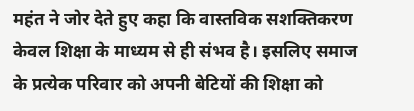महंत ने जोर देते हुए कहा कि वास्तविक सशक्तिकरण केवल शिक्षा के माध्यम से ही संभव है। इसलिए समाज के प्रत्येक परिवार को अपनी बेटियों की शिक्षा को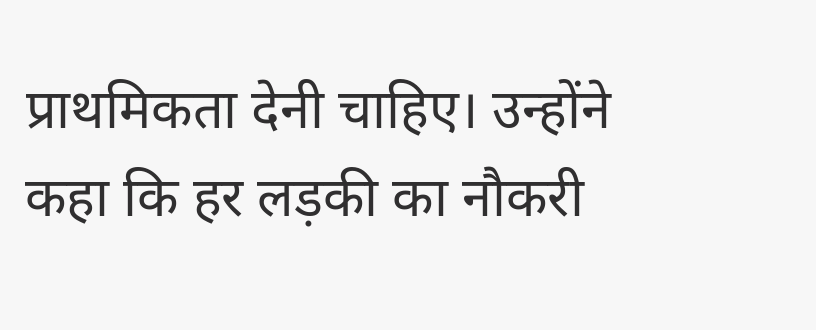प्राथमिकता देनी चाहिए। उन्होंने कहा कि हर लड़की का नौकरी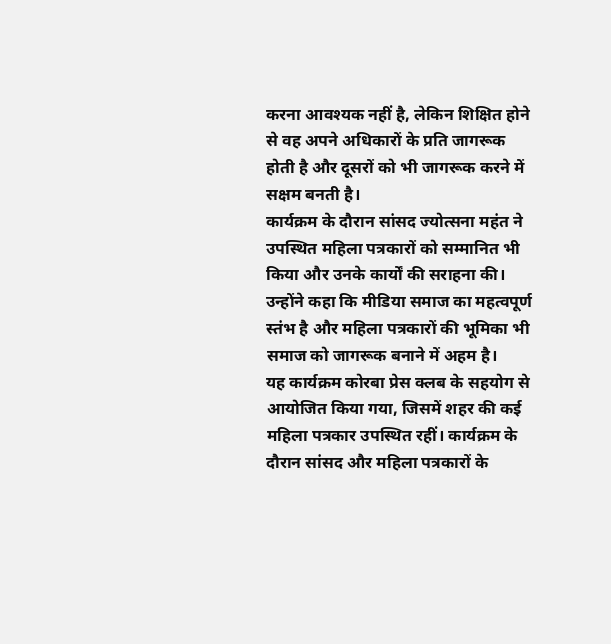करना आवश्यक नहीं है, लेकिन शिक्षित होने से वह अपने अधिकारों के प्रति जागरूक होती है और दूसरों को भी जागरूक करने में सक्षम बनती है।
कार्यक्रम के दौरान सांसद ज्योत्सना महंत ने उपस्थित महिला पत्रकारों को सम्मानित भी किया और उनके कार्यों की सराहना की। उन्होंने कहा कि मीडिया समाज का महत्वपूर्ण स्तंभ है और महिला पत्रकारों की भूमिका भी समाज को जागरूक बनाने में अहम है।
यह कार्यक्रम कोरबा प्रेस क्लब के सहयोग से आयोजित किया गया, जिसमें शहर की कई महिला पत्रकार उपस्थित रहीं। कार्यक्रम के दौरान सांसद और महिला पत्रकारों के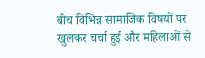बीच विभिन्न सामाजिक विषयों पर खुलकर चर्चा हुई और महिलाओं से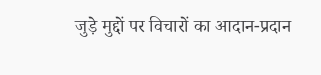जुड़े मुद्दों पर विचारों का आदान-प्रदान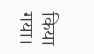किया गया।